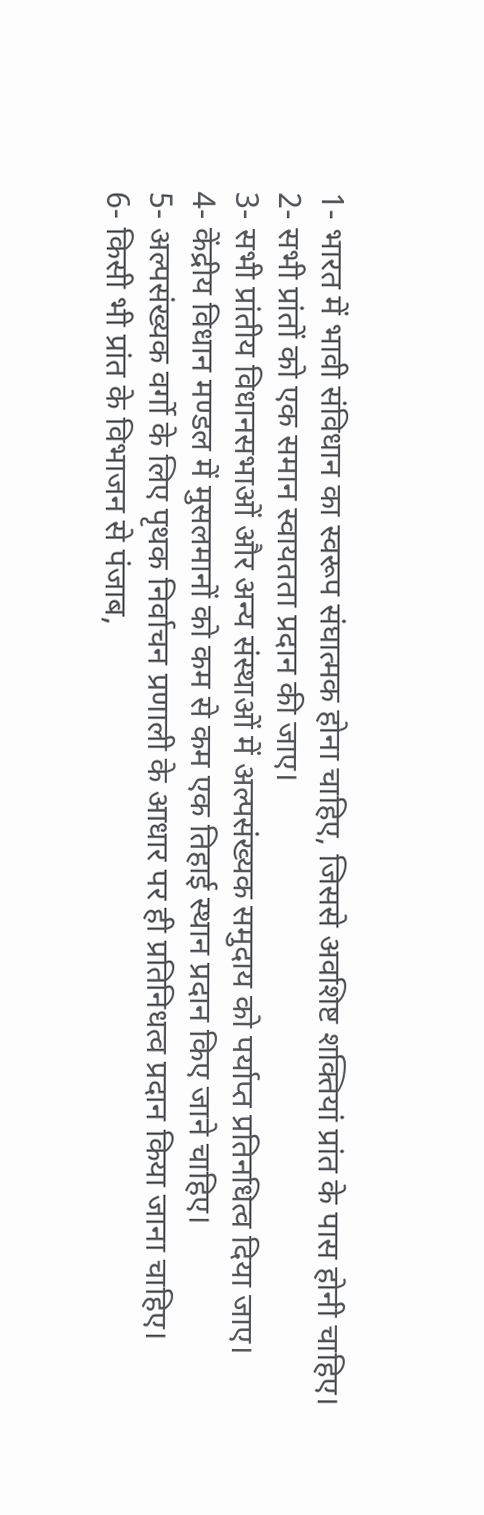1- भारत में भावी संविधान का स्वरूप संघात्मक होना चाहिए, जिससे अवशिष्ट शक्तियां प्रांत के पास होनी चाहिए।
2- सभी प्रांतों को एक समान स्वायतता प्रदान की जाए।
3- सभी प्रांतीय विधानसभाओं और अन्य संस्थाओं में अल्पसंख्यक समुदाय को पर्याप्त प्रतिनधित्व दिया जाए।
4- केंद्रीय विधान मण्डल में मुसलमानों को कम से कम एक तिहाई स्थान प्रदान किए जाने चाहिए।
5- अल्पसंख्यक वर्गो के लिए पृथक निर्वाचन प्रणाली के आधार पर ही प्रतिनिधत्व प्रदान किया जाना चाहिए।
6- किसी भी प्रांत के विभाजन से पंजाब,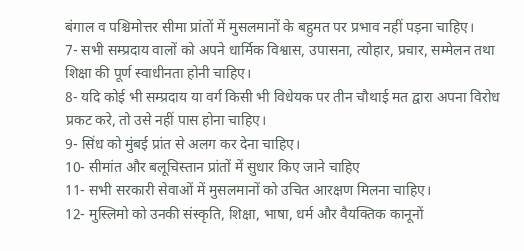बंगाल व पश्चिमोत्तर सीमा प्रांतों में मुसलमानों के बहुमत पर प्रभाव नहीं पड़ना चाहिए।
7- सभी सम्प्रदाय वालों को अपने धार्मिक विश्वास, उपासना, त्योहार, प्रचार, सम्मेलन तथा शिक्षा की पूर्ण स्वाधीनता होनी चाहिए।
8- यदि कोई भी सम्प्रदाय या वर्ग किसी भी विधेयक पर तीन चौथाई मत द्वारा अपना विरोध प्रकट करे, तो उसे नहीं पास होना चाहिए।
9- सिंध को मुंबई प्रांत से अलग कर देना चाहिए।
10- सीमांत और बलूचिस्तान प्रांतों में सुधार किए जाने चाहिए
11- सभी सरकारी सेवाओं में मुसलमानों को उचित आरक्षण मिलना चाहिए।
12- मुस्लिमो को उनकी संस्कृति, शिक्षा, भाषा, धर्म और वैयक्तिक कानूनों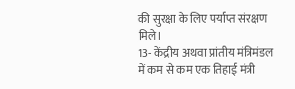की सुरक्षा के लिए पर्याप्त संरक्षण मिले।
13- केंद्रीय अथवा प्रांतीय मंत्रिमंडल में कम से कम एक तिहाई मंत्री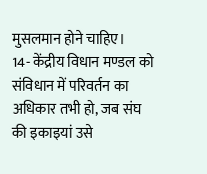मुसलमान होने चाहिए।
14- केंद्रीय विधान मण्डल को संविधान में परिवर्तन का अधिकार तभी हो, जब संघ की इकाइयां उसे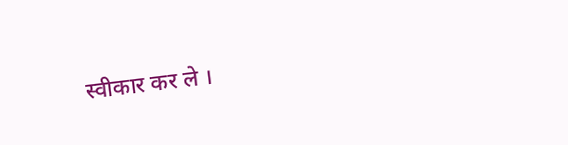स्वीकार कर ले ।